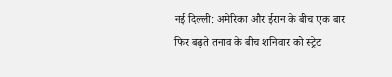नई दिल्ली: अमेरिका और ईरान के बीच एक बार फिर बढ़ते तनाव के बीच शनिवार को स्ट्रेट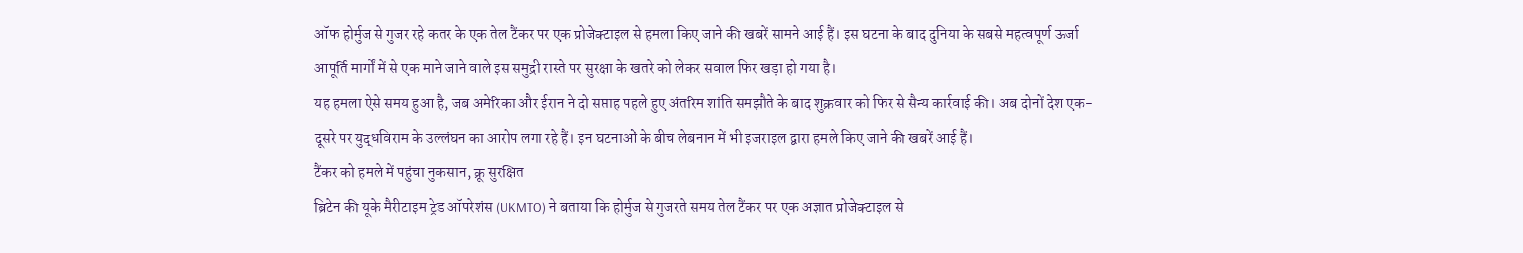ऑफ होर्मुज से गुजर रहे कतर के एक तेल टैंकर पर एक प्रोजेक्टाइल से हमला किए जाने की खबरें सामने आई हैं। इस घटना के बाद दुनिया के सबसे महत्वपूर्ण ऊर्जा आपूर्ति मार्गों में से एक माने जाने वाले इस समुद्री रास्ते पर सुरक्षा के खतरे को लेकर सवाल फिर खड़ा हो गया है।
यह हमला ऐसे समय हुआ है, जब अमेरिका और ईरान ने दो सप्ताह पहले हुए अंतरिम शांति समझौते के बाद शुक्रवार को फिर से सैन्य कार्रवाई की। अब दोनों देश एक-दूसरे पर युद्धविराम के उल्लंघन का आरोप लगा रहे हैं। इन घटनाओं के बीच लेबनान में भी इजराइल द्वारा हमले किए जाने की खबरें आई हैं।
टैंकर को हमले में पहुंचा नुकसान, क्रू सुरक्षित
ब्रिटेन की यूके मैरीटाइम ट्रेड ऑपरेशंस (UKMTO) ने बताया कि होर्मुज से गुजरते समय तेल टैंकर पर एक अज्ञात प्रोजेक्टाइल से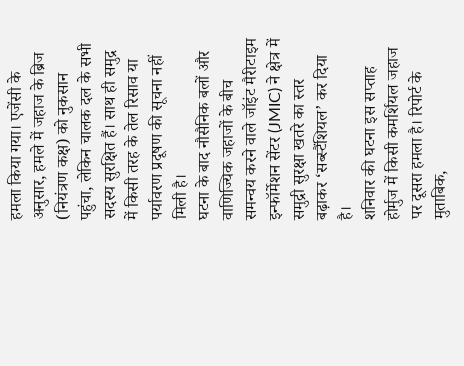हमला किया गया। एजेंसी के अनुसार, हमले में जहाज के ब्रिज (नियंत्रण कक्ष) को नुकसान पहुंचा, लेकिन चालक दल के सभी सदस्य सुरक्षित हैं। साथ ही समुद्र में किसी तरह के तेल रिसाव या पर्यावरण प्रदूषण की सूचना नहीं मिली है।
घटना के बाद नौसैनिक बलों और वाणिज्यिक जहाजों के बीच समन्वय करने वाले जॉइंट मैरीटाइम इन्फॉर्मेशन सेंटर (JMIC) ने क्षेत्र में समुद्री सुरक्षा खतरे का स्तर बढ़ाकर ‘सब्स्टैंशियल’ कर दिया है।
शनिवार की घटना इस सप्ताह होर्मुज में किसी कमर्शियल जहाज पर दूसरा हमला है। रिपोर्ट के मुताबिक,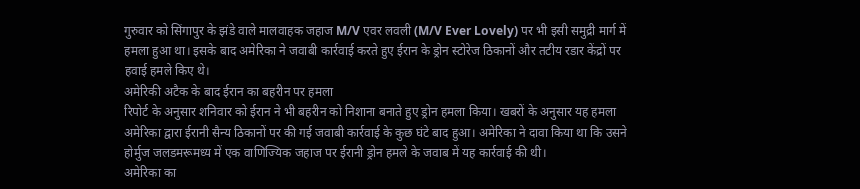गुरुवार को सिंगापुर के झंडे वाले मालवाहक जहाज M/V एवर लवली (M/V Ever Lovely) पर भी इसी समुद्री मार्ग में हमला हुआ था। इसके बाद अमेरिका ने जवाबी कार्रवाई करते हुए ईरान के ड्रोन स्टोरेज ठिकानों और तटीय रडार केंद्रों पर हवाई हमले किए थे।
अमेरिकी अटैक के बाद ईरान का बहरीन पर हमला
रिपोर्ट के अनुसार शनिवार को ईरान ने भी बहरीन को निशाना बनाते हुए ड्रोन हमला किया। खबरों के अनुसार यह हमला अमेरिका द्वारा ईरानी सैन्य ठिकानों पर की गई जवाबी कार्रवाई के कुछ घंटे बाद हुआ। अमेरिका ने दावा किया था कि उसने होर्मुज जलडमरूमध्य में एक वाणिज्यिक जहाज पर ईरानी ड्रोन हमले के जवाब में यह कार्रवाई की थी।
अमेरिका का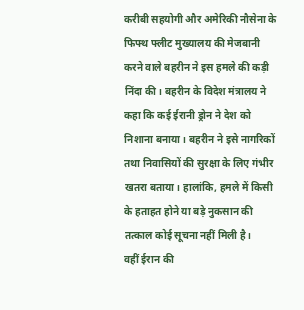करीबी सहयोगी और अमेरिकी नौसेना के फिफ्थ फ्लीट मुख्यालय की मेजबानी करने वाले बहरीन ने इस हमले की कड़ी निंदा की। बहरीन के विदेश मंत्रालय ने कहा कि कई ईरानी ड्रोन ने देश को निशाना बनाया। बहरीन ने इसे नागरिकों तथा निवासियों की सुरक्षा के लिए गंभीर खतरा बताया। हालांकि, हमले में किसी के हताहत होने या बड़े नुकसान की तत्काल कोई सूचना नहीं मिली है।
वहीं ईरान की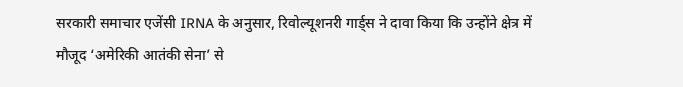सरकारी समाचार एजेंसी IRNA के अनुसार, रिवोल्यूशनरी गार्ड्स ने दावा किया कि उन्होंने क्षेत्र में मौजूद ‘अमेरिकी आतंकी सेना’ से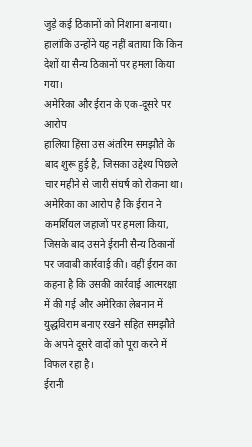जुड़े कई ठिकानों को निशाना बनाया। हालांकि उन्होंने यह नहीं बताया कि किन देशों या सैन्य ठिकानों पर हमला किया गया।
अमेरिका और ईरान के एक-दूसरे पर आरोप
हालिया हिंसा उस अंतरिम समझौते के बाद शुरू हुई है, जिसका उद्देश्य पिछले चार महीने से जारी संघर्ष को रोकना था। अमेरिका का आरोप है कि ईरान ने कमर्शियल जहाजों पर हमला किया, जिसके बाद उसने ईरानी सैन्य ठिकानों पर जवाबी कार्रवाई की। वहीं ईरान का कहना है कि उसकी कार्रवाई आत्मरक्षा में की गई और अमेरिका लेबनान में युद्धविराम बनाए रखने सहित समझौते के अपने दूसरे वादों को पूरा करने में विफल रहा है।
ईरानी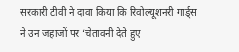सरकारी टीवी ने दावा किया कि रिवोल्यूशनरी गार्ड्स ने उन जहाजों पर ‘चेतावनी देते हुए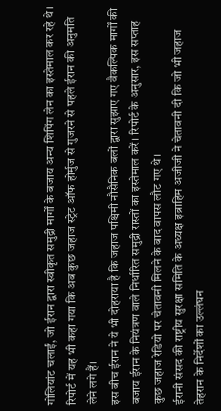गोलियांट चलाईं, जो ईरान द्वारा स्वीकृत समुद्री मार्गों के बजाय अन्य शिपिंग लेन का इस्तेमाल कर रहे थे। रिपोर्ट में यह भी कहा गया कि अब कुछ जहाज स्ट्रेट ऑफ होर्मुज से गुजरने से पहले ईरान की अनुमति लेने लगे हैं।
इस बीच ईरान ने ये भी दोहराया है कि जहाज पश्चिमी नौसैनिक बलों द्वारा सुझाए गए वैकल्पिक मार्गों की बजाय ईरान के नियंत्रण वाले निर्धारित समुद्री रास्तों का इस्तेमाल करें। रिपोर्ट के अनुसार, इस सप्ताह कुछ जहाज रेडियो पर चेतावनी मिलने के बाद वापस लौट गए थे।
ईरानी संसद की राष्ट्रीय सुरक्षा समिति के अध्यक्ष इब्राहिम अजीजी ने चेतावनी दी कि जो भी जहाज तेहरान के निर्देशों का उल्लंघन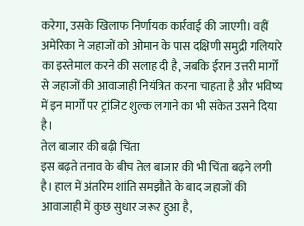करेगा, उसके खिलाफ निर्णायक कार्रवाई की जाएगी। वहीं अमेरिका ने जहाजों को ओमान के पास दक्षिणी समुद्री गलियारे का इस्तेमाल करने की सलाह दी है, जबकि ईरान उत्तरी मार्गों से जहाजों की आवाजाही नियंत्रित करना चाहता है और भविष्य में इन मार्गों पर ट्रांजिट शुल्क लगाने का भी संकेत उसने दिया है।
तेल बाजार की बढ़ी चिंता
इस बढ़ते तनाव के बीच तेल बाजार की भी चिंता बढ़ने लगी है। हाल में अंतरिम शांति समझौते के बाद जहाजों की आवाजाही में कुछ सुधार जरूर हुआ है,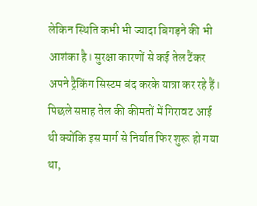लेकिन स्थिति कभी भी ज्यादा बिगड़ने की भी आशंका है। सुरक्षा कारणों से कई तेल टैंकर अपने ट्रैकिंग सिस्टम बंद करके यात्रा कर रहे हैं। पिछले सप्ताह तेल की कीमतों में गिरावट आई थी क्योंकि इस मार्ग से निर्यात फिर शुरू हो गया था,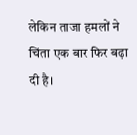लेकिन ताजा हमलों ने चिंता एक बार फिर बढ़ा दी है।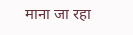माना जा रहा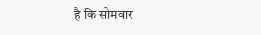है कि सोमवार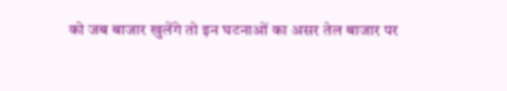को जब बाजार खुलेंगे तो इन घटनाओं का असर तेल बाजार पर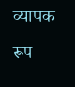व्यापक रूप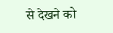से देखने को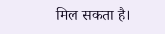मिल सकता है।